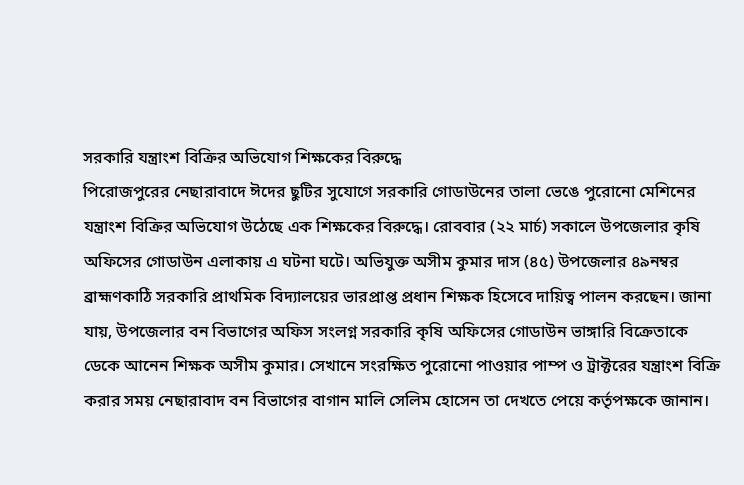সরকারি যন্ত্রাংশ বিক্রির অভিযোগ শিক্ষকের বিরুদ্ধে
পিরোজপুরের নেছারাবাদে ঈদের ছুটির সুযোগে সরকারি গোডাউনের তালা ভেঙে পুরোনো মেশিনের যন্ত্রাংশ বিক্রির অভিযোগ উঠেছে এক শিক্ষকের বিরুদ্ধে। রোববার (২২ মার্চ) সকালে উপজেলার কৃষি অফিসের গোডাউন এলাকায় এ ঘটনা ঘটে। অভিযুক্ত অসীম কুমার দাস (৪৫) উপজেলার ৪৯নম্বর ব্রাহ্মণকাঠি সরকারি প্রাথমিক বিদ্যালয়ের ভারপ্রাপ্ত প্রধান শিক্ষক হিসেবে দায়িত্ব পালন করছেন। জানা যায়, উপজেলার বন বিভাগের অফিস সংলগ্ন সরকারি কৃষি অফিসের গোডাউন ভাঙ্গারি বিক্রেতাকে ডেকে আনেন শিক্ষক অসীম কুমার। সেখানে সংরক্ষিত পুরোনো পাওয়ার পাম্প ও ট্রাক্টরের যন্ত্রাংশ বিক্রি করার সময় নেছারাবাদ বন বিভাগের বাগান মালি সেলিম হোসেন তা দেখতে পেয়ে কর্তৃপক্ষকে জানান।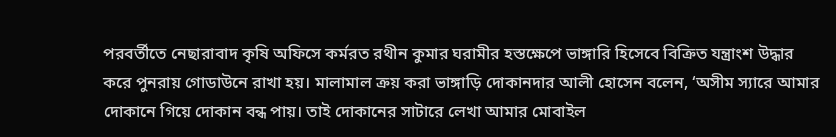পরবর্তীতে নেছারাবাদ কৃষি অফিসে কর্মরত রথীন কুমার ঘরামীর হস্তক্ষেপে ভাঙ্গারি হিসেবে বিক্রিত যন্ত্রাংশ উদ্ধার করে পুনরায় গোডাউনে রাখা হয়। মালামাল ক্রয় করা ভাঙ্গাড়ি দোকানদার আলী হোসেন বলেন, ‘অসীম স্যারে আমার দোকানে গিয়ে দোকান বন্ধ পায়। তাই দোকানের সাটারে লেখা আমার মোবাইল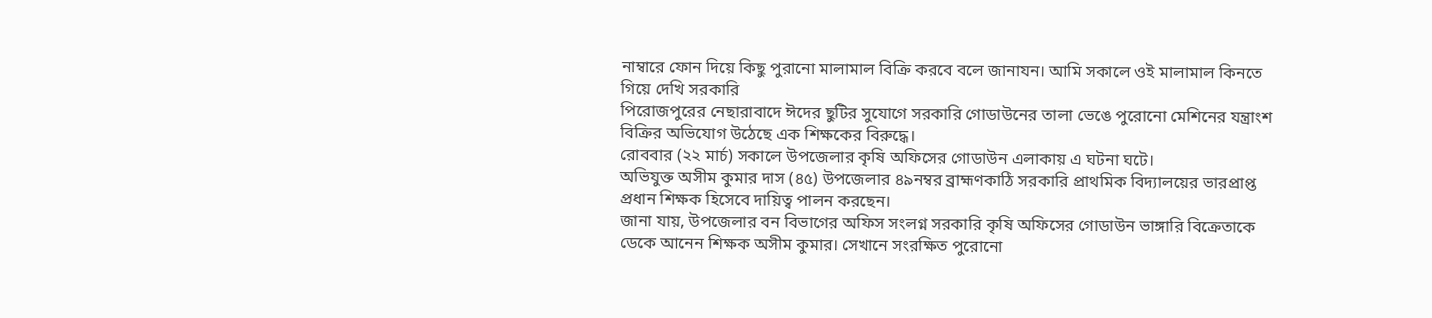নাম্বারে ফোন দিয়ে কিছু পুরানো মালামাল বিক্রি করবে বলে জানাযন। আমি সকালে ওই মালামাল কিনতে গিয়ে দেখি সরকারি
পিরোজপুরের নেছারাবাদে ঈদের ছুটির সুযোগে সরকারি গোডাউনের তালা ভেঙে পুরোনো মেশিনের যন্ত্রাংশ বিক্রির অভিযোগ উঠেছে এক শিক্ষকের বিরুদ্ধে।
রোববার (২২ মার্চ) সকালে উপজেলার কৃষি অফিসের গোডাউন এলাকায় এ ঘটনা ঘটে।
অভিযুক্ত অসীম কুমার দাস (৪৫) উপজেলার ৪৯নম্বর ব্রাহ্মণকাঠি সরকারি প্রাথমিক বিদ্যালয়ের ভারপ্রাপ্ত প্রধান শিক্ষক হিসেবে দায়িত্ব পালন করছেন।
জানা যায়, উপজেলার বন বিভাগের অফিস সংলগ্ন সরকারি কৃষি অফিসের গোডাউন ভাঙ্গারি বিক্রেতাকে ডেকে আনেন শিক্ষক অসীম কুমার। সেখানে সংরক্ষিত পুরোনো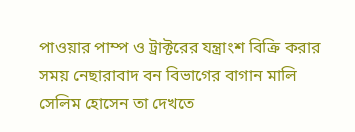পাওয়ার পাম্প ও ট্রাক্টরের যন্ত্রাংশ বিক্রি করার সময় নেছারাবাদ বন বিভাগের বাগান মালি সেলিম হোসেন তা দেখতে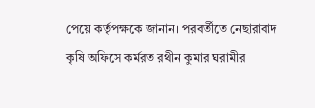পেয়ে কর্তৃপক্ষকে জানান। পরবর্তীতে নেছারাবাদ কৃষি অফিসে কর্মরত রথীন কুমার ঘরামীর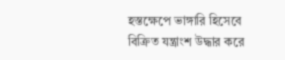হস্তক্ষেপে ভাঙ্গারি হিসেবে বিক্রিত যন্ত্রাংশ উদ্ধার করে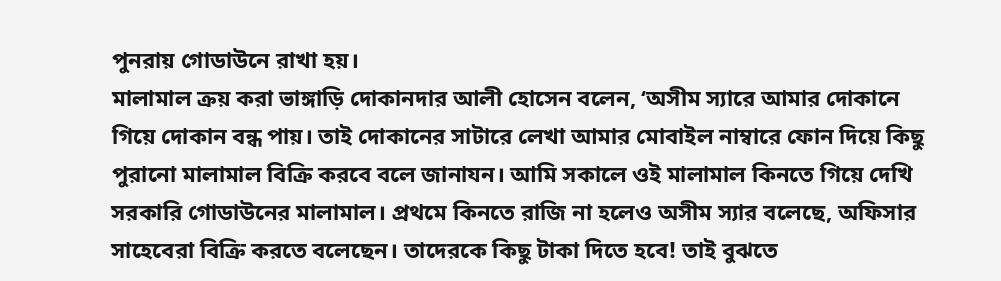পুনরায় গোডাউনে রাখা হয়।
মালামাল ক্রয় করা ভাঙ্গাড়ি দোকানদার আলী হোসেন বলেন, ‘অসীম স্যারে আমার দোকানে গিয়ে দোকান বন্ধ পায়। তাই দোকানের সাটারে লেখা আমার মোবাইল নাম্বারে ফোন দিয়ে কিছু পুরানো মালামাল বিক্রি করবে বলে জানাযন। আমি সকালে ওই মালামাল কিনতে গিয়ে দেখি সরকারি গোডাউনের মালামাল। প্রথমে কিনতে রাজি না হলেও অসীম স্যার বলেছে, অফিসার সাহেবেরা বিক্রি করতে বলেছেন। তাদেরকে কিছু টাকা দিতে হবে! তাই বুঝতে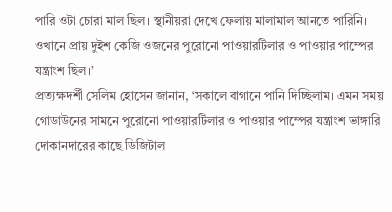পারি ওটা চোরা মাল ছিল। স্থানীয়রা দেখে ফেলায় মালামাল আনতে পারিনি। ওখানে প্রায় দুইশ কেজি ওজনের পুরোনো পাওয়ারটিলার ও পাওয়ার পাম্পের যন্ত্রাংশ ছিল।’
প্রত্যক্ষদর্শী সেলিম হোসেন জানান, ‘সকালে বাগানে পানি দিচ্ছিলাম। এমন সময় গোডাউনের সামনে পুরোনো পাওয়ারটিলার ও পাওয়ার পাম্পের যন্ত্রাংশ ভাঙ্গারি দোকানদারের কাছে ডিজিটাল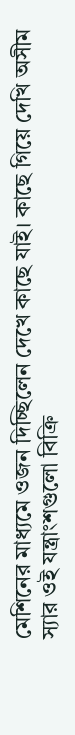মেশিনের মাধ্যমে ওজন দিচ্ছিলেন দেখে কাছে যাই। কাছে গিয়ে দেখি অসীম স্যার ওই যন্ত্রাংশগুলো বিক্রি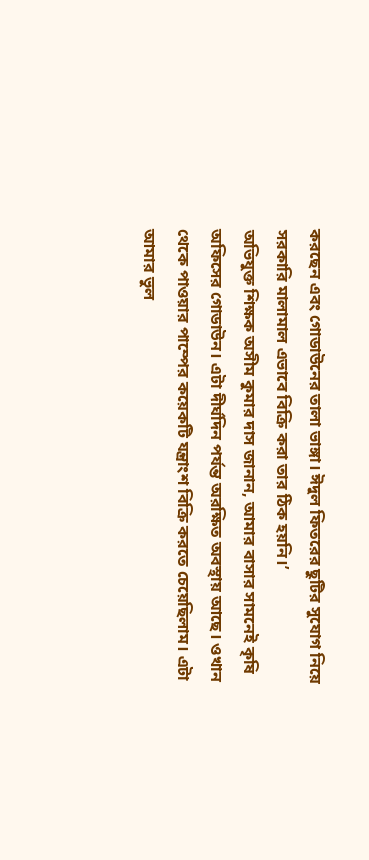করছেন এবং গোডাউনের তালা ভাঙ্গা। ঈদুল ফিতরের ছুটির সুযোগ নিয়ে সরকারি মালামাল এভাবে বিক্রি করা তার ঠিক হয়নি।’
অভিযুক্ত শিক্ষক অসীম কুমার দাস জানান, আমার বাসার সামনেই কৃষি অফিসের গোডাউন। এটা দীর্ঘদিন পর্যন্ত অরক্ষিত অবস্থায় আছে। ওখান থেকে পাওয়ার পাম্পের কয়েকটি যন্ত্রাংশ বিক্রি করতে চেয়েছিলাম। এটা আমার ভুল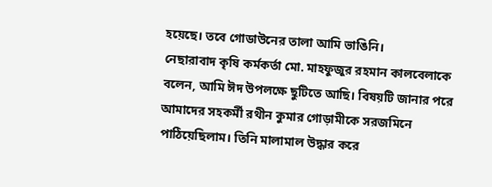হয়েছে। তবে গোডাউনের তালা আমি ভাঙিনি।
নেছারাবাদ কৃষি কর্মকর্তা মো. মাহফুজুর রহমান কালবেলাকে বলেন, আমি ঈদ উপলক্ষে ছুটিতে আছি। বিষয়টি জানার পরে আমাদের সহকর্মী রথীন কুমার গোড়ামীকে সরজমিনে পাঠিয়েছিলাম। তিনি মালামাল উদ্ধার করে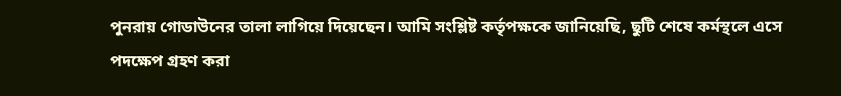পুনরায় গোডাউনের তালা লাগিয়ে দিয়েছেন। আমি সংশ্লিষ্ট কর্তৃপক্ষকে জানিয়েছি, ছুটি শেষে কর্মস্থলে এসে পদক্ষেপ গ্রহণ করা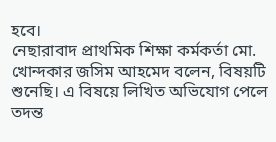হবে।
নেছারাবাদ প্রাথমিক শিক্ষা কর্মকর্তা মো. খোন্দকার জসিম আহমেদ বলেন, বিষয়টি শুনেছি। এ বিষয়ে লিখিত অভিযোগ পেলে তদন্ত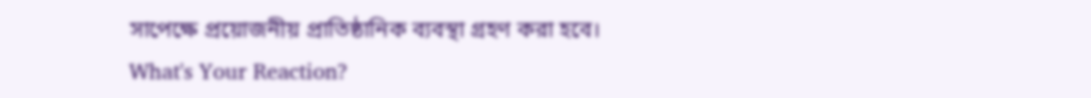সাপেক্ষে প্রয়োজনীয় প্রাতিষ্ঠানিক ব্যবস্থা গ্রহণ করা হবে।
What's Your Reaction?